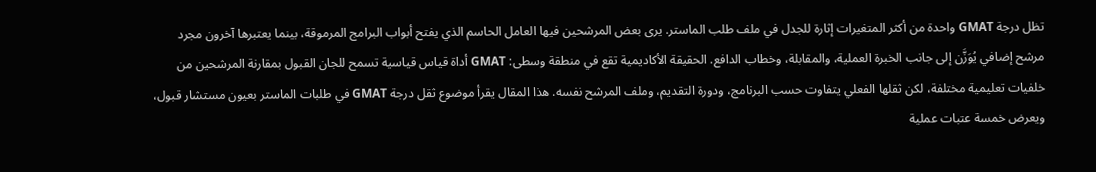تظل درجة GMAT واحدة من أكثر المتغيرات إثارة للجدل في ملف طلب الماستر. يرى بعض المرشحين فيها العامل الحاسم الذي يفتح أبواب البرامج المرموقة، بينما يعتبرها آخرون مجرد مرشح إضافي يُوَزَّن إلى جانب الخبرة العملية، والمقابلة، وخطاب الدافع. الحقيقة الأكاديمية تقع في منطقة وسطى: GMAT أداة قياس قياسية تسمح للجان القبول بمقارنة المرشحين من خلفيات تعليمية مختلفة، لكن ثقلها الفعلي يتفاوت حسب البرنامج، ودورة التقديم، وملف المرشح نفسه. هذا المقال يقرأ موضوع ثقل درجة GMAT في طلبات الماستر بعيون مستشار قبول، ويعرض خمسة عتبات عملية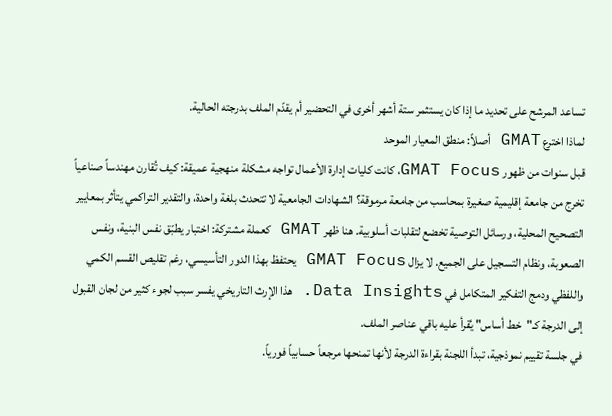تساعد المرشح على تحديد ما إذا كان يستثمر ستة أشهر أخرى في التحضير أم يقدّم الملف بدرجته الحالية.
لماذا اخترع GMAT أصلاً: منطق المعيار الموحد
قبل سنوات من ظهور GMAT Focus، كانت كليات إدارة الأعمال تواجه مشكلة منهجية عميقة: كيف تُقارن مهندساً صناعياً تخرج من جامعة إقليمية صغيرة بمحاسب من جامعة مرموقة؟ الشهادات الجامعية لا تتحدث بلغة واحدة، والتقدير التراكمي يتأثر بمعايير التصحيح المحلية، ورسائل التوصية تخضع لتقلبات أسلوبية. هنا ظهر GMAT كعملة مشتركة: اختبار يطبّق نفس البنية، ونفس الصعوبة، ونظام التسجيل على الجميع. لا يزال GMAT Focus يحتفظ بهذا الدور التأسيسي، رغم تقليص القسم الكمي واللفظي ودمج التفكير المتكامل في Data Insights. هذا الإرث التاريخي يفسر سبب لجوء كثير من لجان القبول إلى الدرجة كـ"خط أساس" يُقرأ عليه باقي عناصر الملف.
في جلسة تقييم نموذجية، تبدأ اللجنة بقراءة الدرجة لأنها تمنحها مرجعاً حسابياً فورياً.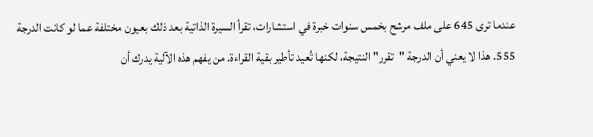عندما ترى 645 على ملف مرشح بخمس سنوات خبرة في استشارات، تقرأ السيرة الذاتية بعد ذلك بعيون مختلفة عما لو كانت الدرجة 555. هذا لا يعني أن الدرجة "تقرر" النتيجة، لكنها تُعيد تأطير بقية القراءة. من يفهم هذه الآلية يدرك أن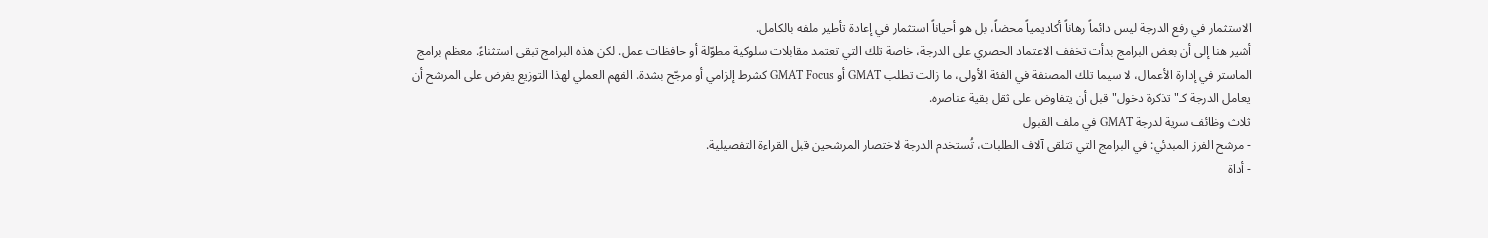الاستثمار في رفع الدرجة ليس دائماً رهاناً أكاديمياً محضاً، بل هو أحياناً استثمار في إعادة تأطير ملفه بالكامل.
أشير هنا إلى أن بعض البرامج بدأت تخفف الاعتماد الحصري على الدرجة، خاصة تلك التي تعتمد مقابلات سلوكية مطوّلة أو حافظات عمل. لكن هذه البرامج تبقى استثناءً. معظم برامج الماستر في إدارة الأعمال، لا سيما تلك المصنفة في الفئة الأولى، ما زالت تطلب GMAT أو GMAT Focus كشرط إلزامي أو مرجّح بشدة. الفهم العملي لهذا التوزيع يفرض على المرشح أن يعامل الدرجة كـ"تذكرة دخول" قبل أن يتفاوض على ثقل بقية عناصره.
ثلاث وظائف سرية لدرجة GMAT في ملف القبول
- مرشح الفرز المبدئي: في البرامج التي تتلقى آلاف الطلبات، تُستخدم الدرجة لاختصار المرشحين قبل القراءة التفصيلية.
- أداة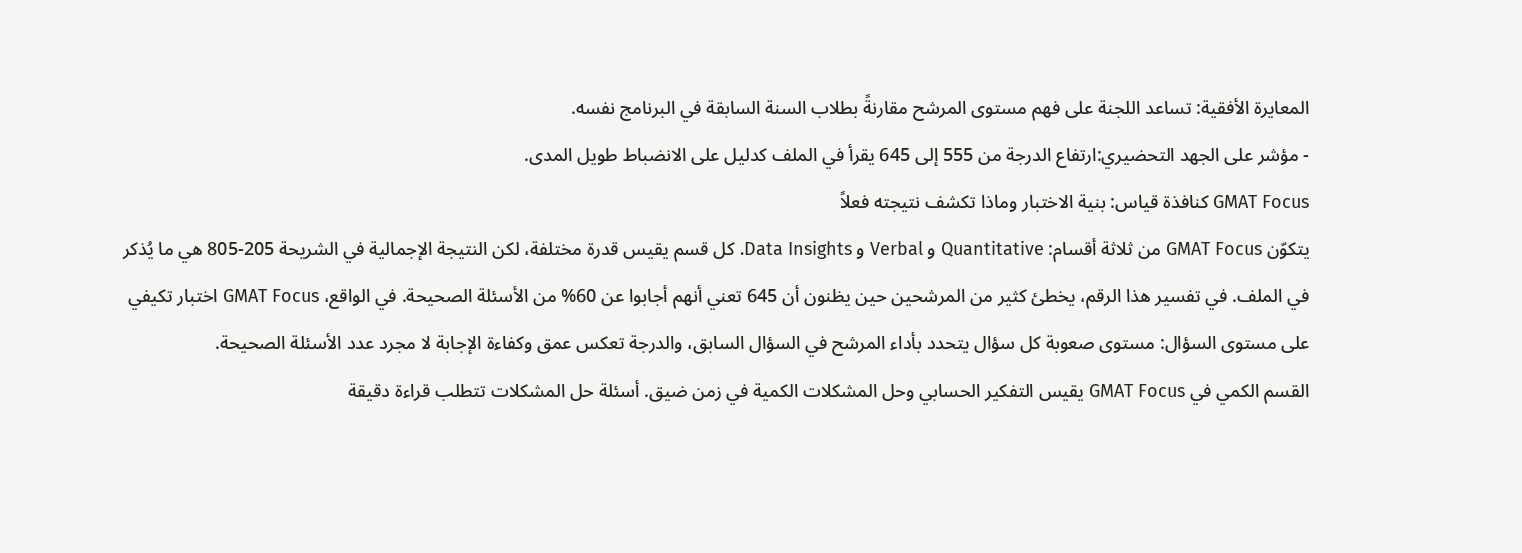المعايرة الأفقية: تساعد اللجنة على فهم مستوى المرشح مقارنةً بطلاب السنة السابقة في البرنامج نفسه.
- مؤشر على الجهد التحضيري:ارتفاع الدرجة من 555 إلى 645 يقرأ في الملف كدليل على الانضباط طويل المدى.
GMAT Focus كنافذة قياس: بنية الاختبار وماذا تكشف نتيجته فعلاً
يتكوّن GMAT Focus من ثلاثة أقسام: Quantitative و Verbal و Data Insights. كل قسم يقيس قدرة مختلفة، لكن النتيجة الإجمالية في الشريحة 205-805 هي ما يُذكر في الملف. في تفسير هذا الرقم، يخطئ كثير من المرشحين حين يظنون أن 645 تعني أنهم أجابوا عن 60% من الأسئلة الصحيحة. في الواقع، GMAT Focus اختبار تكيفي على مستوى السؤال: مستوى صعوبة كل سؤال يتحدد بأداء المرشح في السؤال السابق، والدرجة تعكس عمق وكفاءة الإجابة لا مجرد عدد الأسئلة الصحيحة.
القسم الكمي في GMAT Focus يقيس التفكير الحسابي وحل المشكلات الكمية في زمن ضيق. أسئلة حل المشكلات تتطلب قراءة دقيقة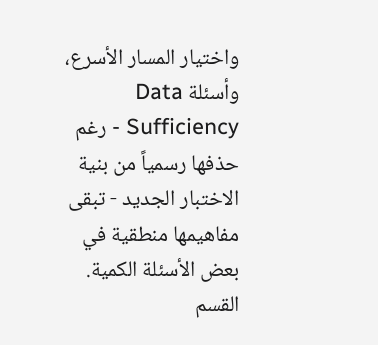واختيار المسار الأسرع، وأسئلة Data Sufficiency - رغم حذفها رسمياً من بنية الاختبار الجديد - تبقى مفاهيمها منطقية في بعض الأسئلة الكمية. القسم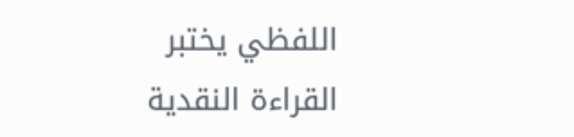اللفظي يختبر القراءة النقدية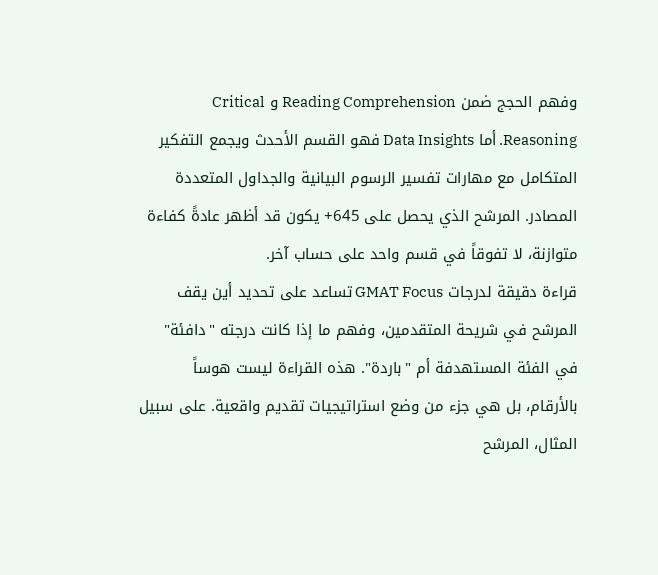وفهم الحجج ضمن Reading Comprehension و Critical Reasoning. أما Data Insights فهو القسم الأحدث ويجمع التفكير المتكامل مع مهارات تفسير الرسوم البيانية والجداول المتعددة المصادر. المرشح الذي يحصل على 645+ يكون قد أظهر عادةً كفاءة متوازنة، لا تفوقاً في قسم واحد على حساب آخر.
قراءة دقيقة لدرجات GMAT Focus تساعد على تحديد أين يقف المرشح في شريحة المتقدمين، وفهم ما إذا كانت درجته "دافئة" في الفئة المستهدفة أم "باردة". هذه القراءة ليست هوساً بالأرقام، بل هي جزء من وضع استراتيجيات تقديم واقعية. على سبيل المثال، المرشح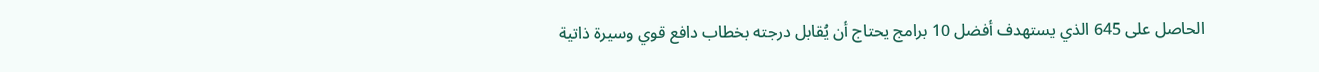الحاصل على 645 الذي يستهدف أفضل 10 برامج يحتاج أن يُقابل درجته بخطاب دافع قوي وسيرة ذاتية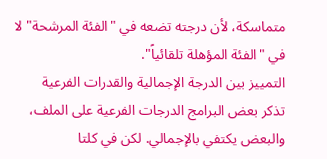متماسكة، لأن درجته تضعه في "الفئة المرشحة" لا في "الفئة المؤهلة تلقائياً".
التمييز بين الدرجة الإجمالية والقدرات الفرعية
تذكر بعض البرامج الدرجات الفرعية على الملف، والبعض يكتفي بالإجمالي. لكن في كلتا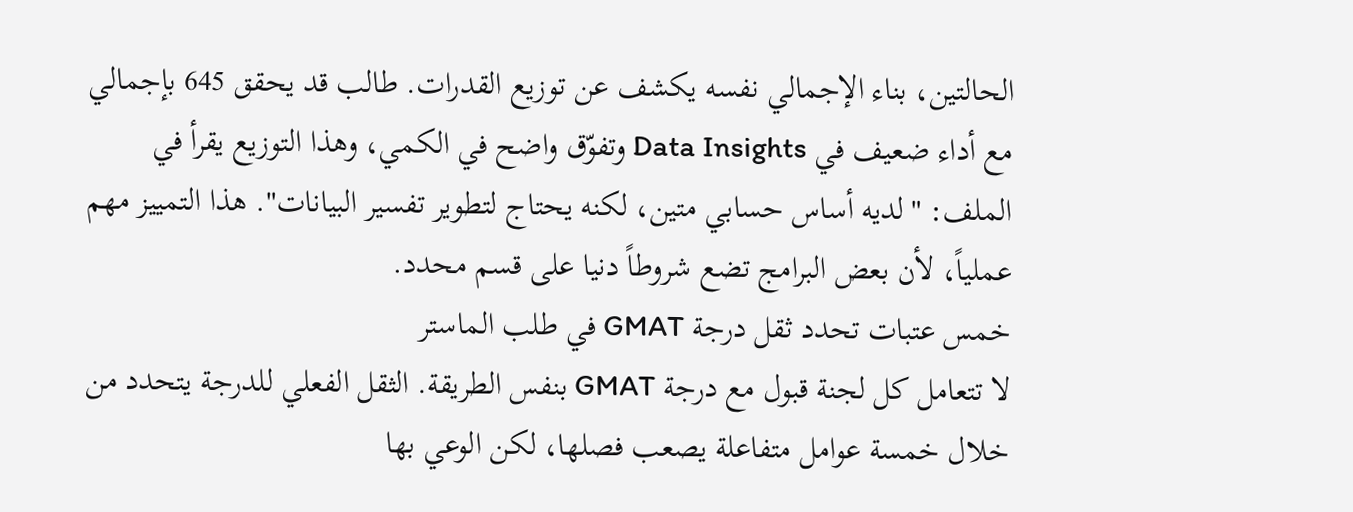الحالتين، بناء الإجمالي نفسه يكشف عن توزيع القدرات. طالب قد يحقق 645 بإجمالي مع أداء ضعيف في Data Insights وتفوّق واضح في الكمي، وهذا التوزيع يقرأ في الملف: "لديه أساس حسابي متين، لكنه يحتاج لتطوير تفسير البيانات". هذا التمييز مهم عملياً، لأن بعض البرامج تضع شروطاً دنيا على قسم محدد.
خمس عتبات تحدد ثقل درجة GMAT في طلب الماستر
لا تتعامل كل لجنة قبول مع درجة GMAT بنفس الطريقة. الثقل الفعلي للدرجة يتحدد من خلال خمسة عوامل متفاعلة يصعب فصلها، لكن الوعي بها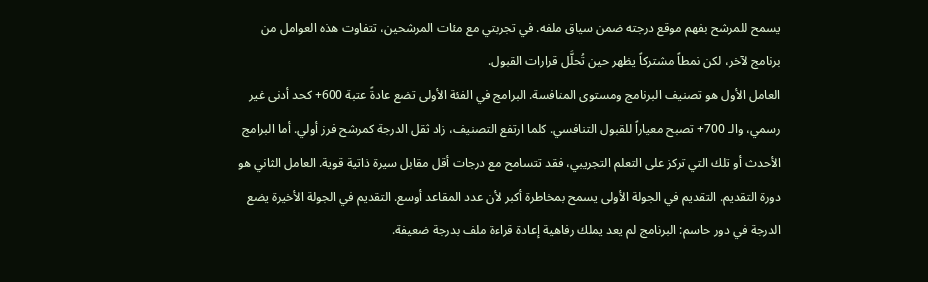يسمح للمرشح بفهم موقع درجته ضمن سياق ملفه. في تجربتي مع مئات المرشحين، تتفاوت هذه العوامل من برنامج لآخر، لكن نمطاً مشتركاً يظهر حين تُحلَّل قرارات القبول.
العامل الأول هو تصنيف البرنامج ومستوى المنافسة. البرامج في الفئة الأولى تضع عادةً عتبة 600+ كحد أدنى غير رسمي، والـ 700+ تصبح معياراً للقبول التنافسي. كلما ارتفع التصنيف، زاد ثقل الدرجة كمرشح فرز أولي. أما البرامج الأحدث أو تلك التي تركز على التعلم التجريبي، فقد تتسامح مع درجات أقل مقابل سيرة ذاتية قوية. العامل الثاني هو دورة التقديم. التقديم في الجولة الأولى يسمح بمخاطرة أكبر لأن عدد المقاعد أوسع. التقديم في الجولة الأخيرة يضع الدرجة في دور حاسم: البرنامج لم يعد يملك رفاهية إعادة قراءة ملف بدرجة ضعيفة.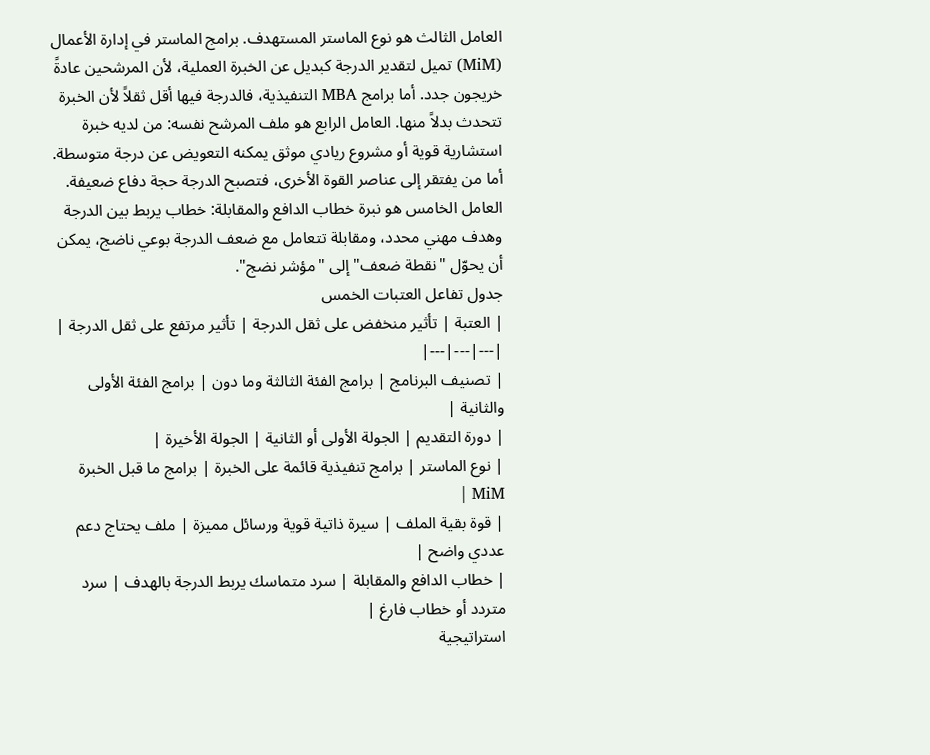العامل الثالث هو نوع الماستر المستهدف. برامج الماستر في إدارة الأعمال (MiM) تميل لتقدير الدرجة كبديل عن الخبرة العملية، لأن المرشحين عادةً خريجون جدد. أما برامج MBA التنفيذية، فالدرجة فيها أقل ثقلاً لأن الخبرة تتحدث بدلاً منها. العامل الرابع هو ملف المرشح نفسه: من لديه خبرة استشارية قوية أو مشروع ريادي موثق يمكنه التعويض عن درجة متوسطة. أما من يفتقر إلى عناصر القوة الأخرى، فتصبح الدرجة حجة دفاع ضعيفة. العامل الخامس هو نبرة خطاب الدافع والمقابلة: خطاب يربط بين الدرجة وهدف مهني محدد، ومقابلة تتعامل مع ضعف الدرجة بوعي ناضج، يمكن أن يحوّل "نقطة ضعف" إلى "مؤشر نضج".
جدول تفاعل العتبات الخمس
| العتبة | تأثير منخفض على ثقل الدرجة | تأثير مرتفع على ثقل الدرجة |
|---|---|---|
| تصنيف البرنامج | برامج الفئة الثالثة وما دون | برامج الفئة الأولى والثانية |
| دورة التقديم | الجولة الأولى أو الثانية | الجولة الأخيرة |
| نوع الماستر | برامج تنفيذية قائمة على الخبرة | برامج ما قبل الخبرة MiM |
| قوة بقية الملف | سيرة ذاتية قوية ورسائل مميزة | ملف يحتاج دعم عددي واضح |
| خطاب الدافع والمقابلة | سرد متماسك يربط الدرجة بالهدف | سرد متردد أو خطاب فارغ |
استراتيجية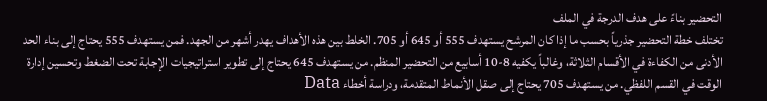التحضير بناءً على هدف الدرجة في الملف
تختلف خطة التحضير جذرياً بحسب ما إذا كان المرشح يستهدف 555 أو 645 أو 705. الخلط بين هذه الأهداف يهدر أشهر من الجهد. فمن يستهدف 555 يحتاج إلى بناء الحد الأدنى من الكفاءة في الأقسام الثلاثة، وغالباً يكفيه 8-10 أسابيع من التحضير المنظم. من يستهدف 645 يحتاج إلى تطوير استراتيجيات الإجابة تحت الضغط وتحسين إدارة الوقت في القسم اللفظي. من يستهدف 705 يحتاج إلى صقل الأنماط المتقدمة، ودراسة أخطاء Data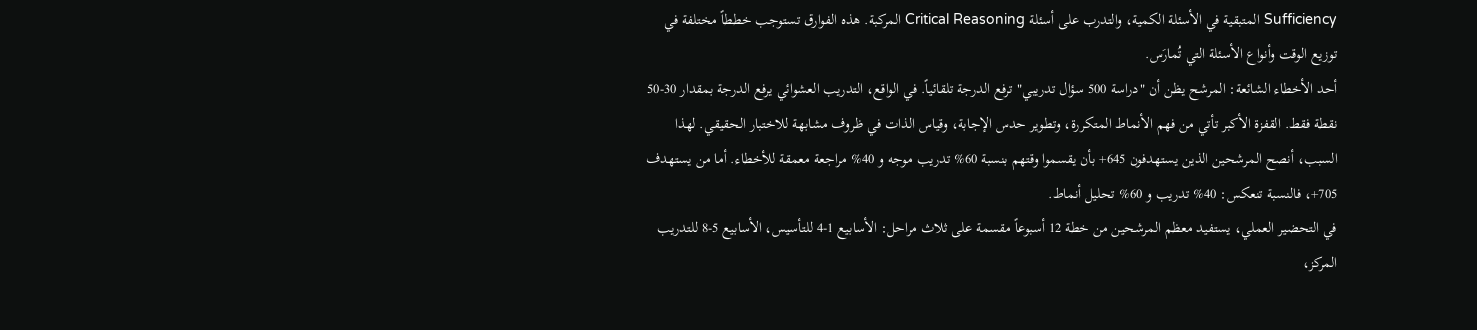Sufficiency المتبقية في الأسئلة الكمية، والتدرب على أسئلة Critical Reasoning المركبة. هذه الفوارق تستوجب خططاً مختلفة في توزيع الوقت وأنواع الأسئلة التي تُمارَس.
أحد الأخطاء الشائعة: المرشح يظن أن "دراسة 500 سؤال تدريبي" ترفع الدرجة تلقائياً. في الواقع، التدريب العشوائي يرفع الدرجة بمقدار 30-50 نقطة فقط. القفزة الأكبر تأتي من فهم الأنماط المتكررة، وتطوير حدس الإجابة، وقياس الذات في ظروف مشابهة للاختبار الحقيقي. لهذا السبب، أنصح المرشحين الذين يستهدفون 645+ بأن يقسموا وقتهم بنسبة 60% تدريب موجه و 40% مراجعة معمقة للأخطاء. أما من يستهدف 705+، فالنسبة تنعكس: 40% تدريب و 60% تحليل أنماط.
في التحضير العملي، يستفيد معظم المرشحين من خطة 12 أسبوعاً مقسمة على ثلاث مراحل: الأسابيع 1-4 للتأسيس، الأسابيع 5-8 للتدريب المركز،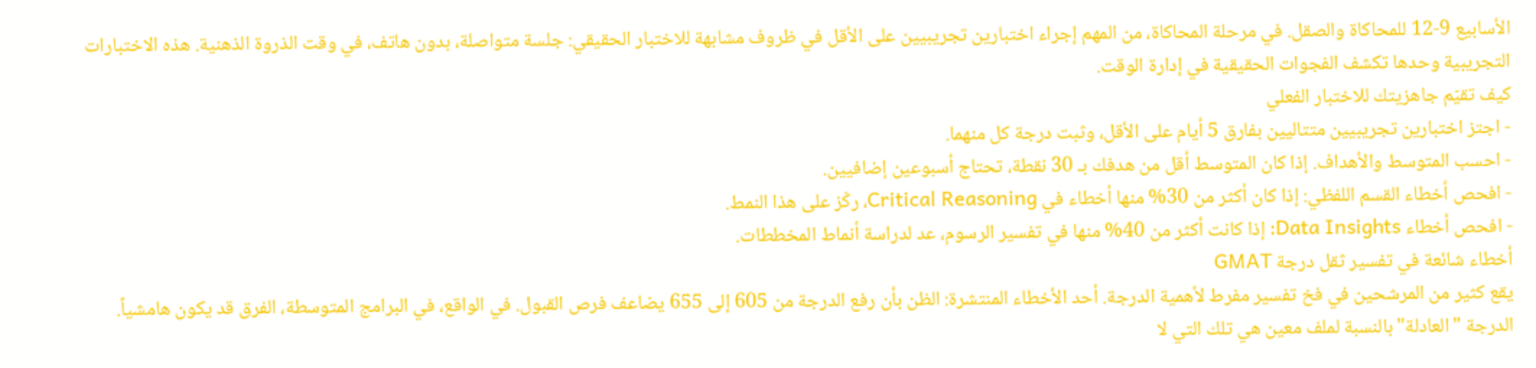الأسابيع 9-12 للمحاكاة والصقل. في مرحلة المحاكاة، من المهم إجراء اختبارين تجريبيين على الأقل في ظروف مشابهة للاختبار الحقيقي: جلسة متواصلة، بدون هاتف، في وقت الذروة الذهنية. هذه الاختبارات التجريبية وحدها تكشف الفجوات الحقيقية في إدارة الوقت.
كيف تقيّم جاهزيتك للاختبار الفعلي
- اجتز اختبارين تجريبيين متتاليين بفارق 5 أيام على الأقل، وثبت درجة كل منهما.
- احسب المتوسط والأهداف. إذا كان المتوسط أقل من هدفك بـ 30 نقطة، تحتاج أسبوعين إضافيين.
- افحص أخطاء القسم اللفظي: إذا كان أكثر من 30% منها أخطاء في Critical Reasoning، ركّز على هذا النمط.
- افحص أخطاء Data Insights: إذا كانت أكثر من 40% منها في تفسير الرسوم، عد لدراسة أنماط المخططات.
أخطاء شائعة في تفسير ثقل درجة GMAT
يقع كثير من المرشحين في فخ تفسير مفرط لأهمية الدرجة. أحد الأخطاء المنتشرة: الظن بأن رفع الدرجة من 605 إلى 655 يضاعف فرص القبول. في الواقع، في البرامج المتوسطة، الفرق قد يكون هامشياً. الدرجة "العادلة" بالنسبة لملف معين هي تلك التي لا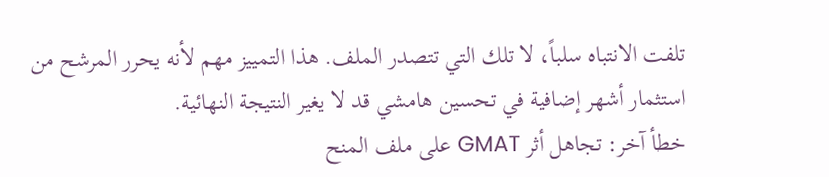تلفت الانتباه سلباً، لا تلك التي تتصدر الملف. هذا التمييز مهم لأنه يحرر المرشح من استثمار أشهر إضافية في تحسين هامشي قد لا يغير النتيجة النهائية.
خطأ آخر: تجاهل أثر GMAT على ملف المنح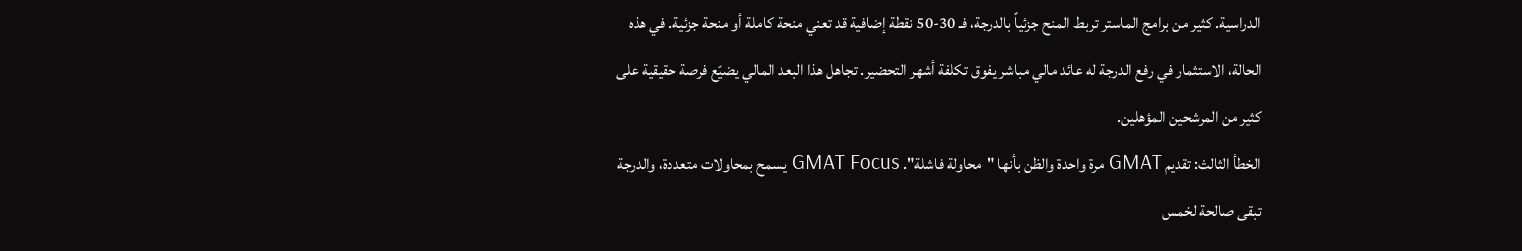الدراسية. كثير من برامج الماستر تربط المنح جزئياً بالدرجة، فـ 30-50 نقطة إضافية قد تعني منحة كاملة أو منحة جزئية. في هذه الحالة، الاستثمار في رفع الدرجة له عائد مالي مباشر يفوق تكلفة أشهر التحضير. تجاهل هذا البعد المالي يضيّع فرصة حقيقية على كثير من المرشحين المؤهلين.
الخطأ الثالث: تقديم GMAT مرة واحدة والظن بأنها "محاولة فاشلة". GMAT Focus يسمح بمحاولات متعددة، والدرجة تبقى صالحة لخمس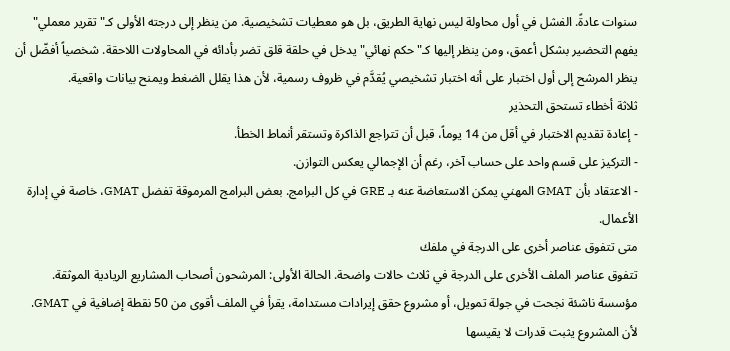سنوات عادةً. الفشل في أول محاولة ليس نهاية الطريق، بل هو معطيات تشخيصية. من ينظر إلى درجته الأولى كـ"تقرير معملي" يفهم التحضير بشكل أعمق، ومن ينظر إليها كـ"حكم نهائي" يدخل في حلقة قلق تضر بأدائه في المحاولات اللاحقة. شخصياً أفضّل أن ينظر المرشح إلى أول اختبار على أنه اختبار تشخيصي يُقدَّم في ظروف رسمية، لأن هذا يقلل الضغط ويمنح بيانات واقعية.
ثلاثة أخطاء تستحق التحذير
- إعادة تقديم الاختبار في أقل من 14 يوماً، قبل أن تتراجع الذاكرة وتستقر أنماط الخطأ.
- التركيز على قسم واحد على حساب آخر، رغم أن الإجمالي يعكس التوازن.
- الاعتقاد بأن GMAT المهني يمكن الاستعاضة عنه بـ GRE في كل البرامج. بعض البرامج المرموقة تفضل GMAT، خاصة في إدارة الأعمال.
متى تتفوق عناصر أخرى على الدرجة في ملفك
تتفوق عناصر الملف الأخرى على الدرجة في ثلاث حالات واضحة. الحالة الأولى: المرشحون أصحاب المشاريع الريادية الموثقة. مؤسسة ناشئة نجحت في جولة تمويل، أو مشروع حقق إيرادات مستدامة، يقرأ في الملف أقوى من 50 نقطة إضافية في GMAT. لأن المشروع يثبت قدرات لا يقيسها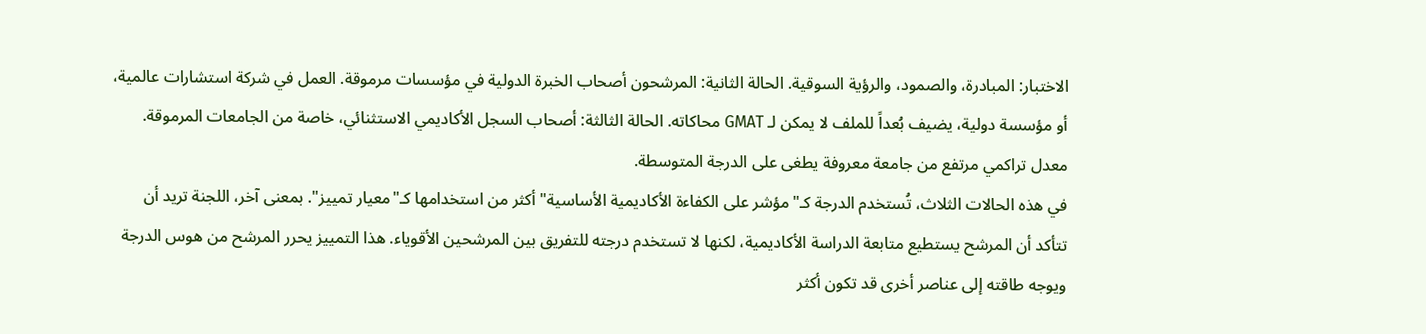الاختبار: المبادرة، والصمود، والرؤية السوقية. الحالة الثانية: المرشحون أصحاب الخبرة الدولية في مؤسسات مرموقة. العمل في شركة استشارات عالمية، أو مؤسسة دولية، يضيف بُعداً للملف لا يمكن لـ GMAT محاكاته. الحالة الثالثة: أصحاب السجل الأكاديمي الاستثنائي، خاصة من الجامعات المرموقة. معدل تراكمي مرتفع من جامعة معروفة يطغى على الدرجة المتوسطة.
في هذه الحالات الثلاث، تُستخدم الدرجة كـ"مؤشر على الكفاءة الأكاديمية الأساسية" أكثر من استخدامها كـ"معيار تمييز". بمعنى آخر، اللجنة تريد أن تتأكد أن المرشح يستطيع متابعة الدراسة الأكاديمية، لكنها لا تستخدم درجته للتفريق بين المرشحين الأقوياء. هذا التمييز يحرر المرشح من هوس الدرجة ويوجه طاقته إلى عناصر أخرى قد تكون أكثر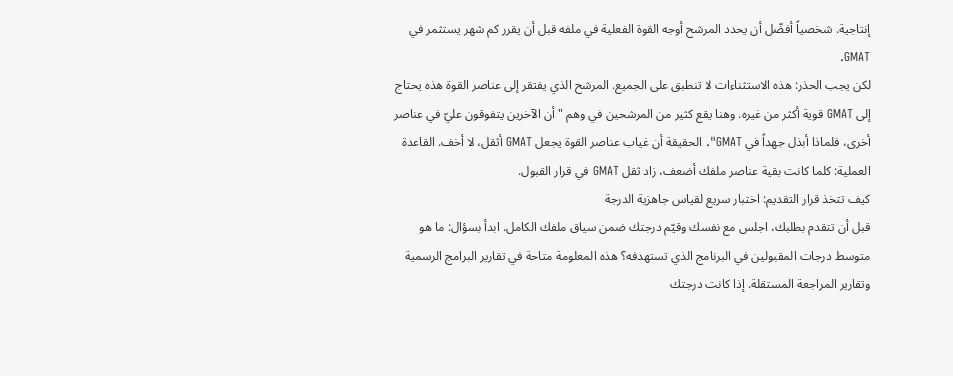إنتاجية. شخصياً أفضّل أن يحدد المرشح أوجه القوة الفعلية في ملفه قبل أن يقرر كم شهر يستثمر في GMAT.
لكن يجب الحذر: هذه الاستثناءات لا تنطبق على الجميع. المرشح الذي يفتقر إلى عناصر القوة هذه يحتاج إلى GMAT قوية أكثر من غيره. وهنا يقع كثير من المرشحين في وهم "أن الآخرين يتفوقون عليّ في عناصر أخرى، فلماذا أبذل جهداً في GMAT". الحقيقة أن غياب عناصر القوة يجعل GMAT أثقل، لا أخف. القاعدة العملية: كلما كانت بقية عناصر ملفك أضعف، زاد ثقل GMAT في قرار القبول.
كيف تتخذ قرار التقديم: اختبار سريع لقياس جاهزية الدرجة
قبل أن تتقدم بطلبك، اجلس مع نفسك وقيّم درجتك ضمن سياق ملفك الكامل. ابدأ بسؤال: ما هو متوسط درجات المقبولين في البرنامج الذي تستهدفه؟ هذه المعلومة متاحة في تقارير البرامج الرسمية وتقارير المراجعة المستقلة. إذا كانت درجتك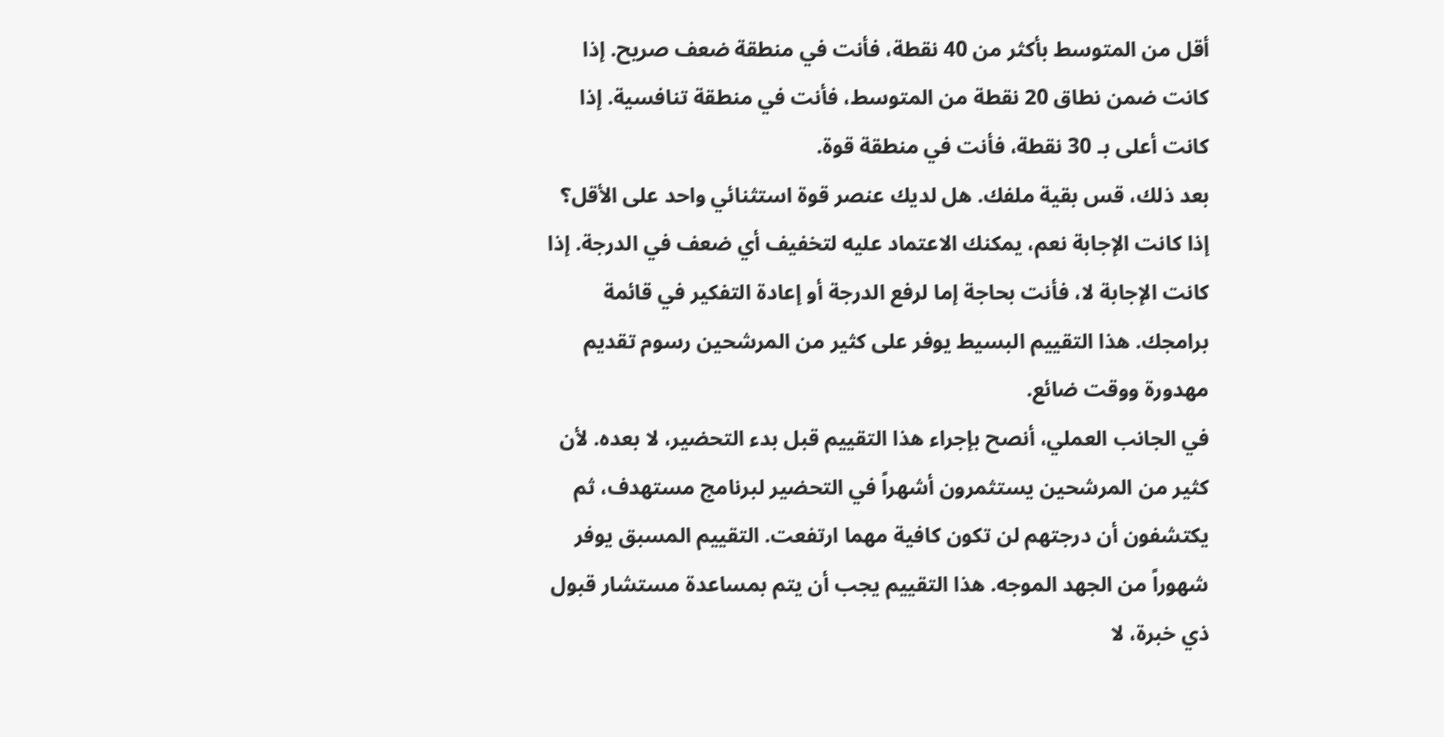أقل من المتوسط بأكثر من 40 نقطة، فأنت في منطقة ضعف صريح. إذا كانت ضمن نطاق 20 نقطة من المتوسط، فأنت في منطقة تنافسية. إذا كانت أعلى بـ 30 نقطة، فأنت في منطقة قوة.
بعد ذلك، قس بقية ملفك. هل لديك عنصر قوة استثنائي واحد على الأقل؟ إذا كانت الإجابة نعم، يمكنك الاعتماد عليه لتخفيف أي ضعف في الدرجة. إذا كانت الإجابة لا، فأنت بحاجة إما لرفع الدرجة أو إعادة التفكير في قائمة برامجك. هذا التقييم البسيط يوفر على كثير من المرشحين رسوم تقديم مهدورة ووقت ضائع.
في الجانب العملي، أنصح بإجراء هذا التقييم قبل بدء التحضير، لا بعده. لأن كثير من المرشحين يستثمرون أشهراً في التحضير لبرنامج مستهدف، ثم يكتشفون أن درجتهم لن تكون كافية مهما ارتفعت. التقييم المسبق يوفر شهوراً من الجهد الموجه. هذا التقييم يجب أن يتم بمساعدة مستشار قبول ذي خبرة، لا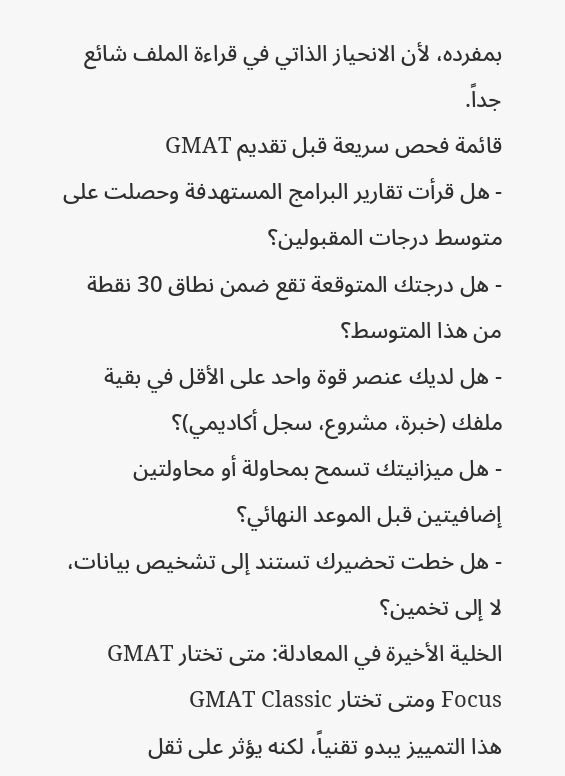بمفرده، لأن الانحياز الذاتي في قراءة الملف شائع جداً.
قائمة فحص سريعة قبل تقديم GMAT
- هل قرأت تقارير البرامج المستهدفة وحصلت على متوسط درجات المقبولين؟
- هل درجتك المتوقعة تقع ضمن نطاق 30 نقطة من هذا المتوسط؟
- هل لديك عنصر قوة واحد على الأقل في بقية ملفك (خبرة، مشروع، سجل أكاديمي)؟
- هل ميزانيتك تسمح بمحاولة أو محاولتين إضافيتين قبل الموعد النهائي؟
- هل خطت تحضيرك تستند إلى تشخيص بيانات، لا إلى تخمين؟
الخلية الأخيرة في المعادلة: متى تختار GMAT Focus ومتى تختار GMAT Classic
هذا التمييز يبدو تقنياً، لكنه يؤثر على ثقل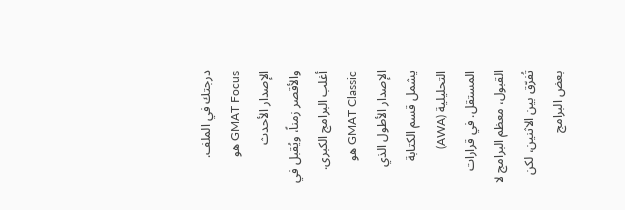درجتك في الملف. GMAT Focus هو الإصدار الأحدث والأقصر زمناً، ويُقبل في أغلب البرامج الكبرى. GMAT Classic هو الإصدار الأطول الذي يشمل قسم الكتابة التحليلية (AWA) المستقل. في قرارات القبول، معظم البرامج لا تُفرّق بين الاثنين، لكن بعض البرامج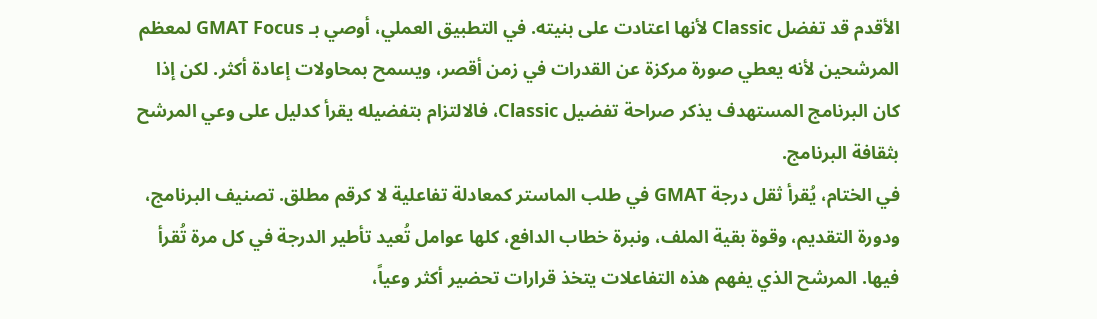الأقدم قد تفضل Classic لأنها اعتادت على بنيته. في التطبيق العملي، أوصي بـ GMAT Focus لمعظم المرشحين لأنه يعطي صورة مركزة عن القدرات في زمن أقصر، ويسمح بمحاولات إعادة أكثر. لكن إذا كان البرنامج المستهدف يذكر صراحة تفضيل Classic، فالالتزام بتفضيله يقرأ كدليل على وعي المرشح بثقافة البرنامج.
في الختام، يُقرأ ثقل درجة GMAT في طلب الماستر كمعادلة تفاعلية لا كرقم مطلق. تصنيف البرنامج، ودورة التقديم، وقوة بقية الملف، ونبرة خطاب الدافع، كلها عوامل تُعيد تأطير الدرجة في كل مرة تُقرأ فيها. المرشح الذي يفهم هذه التفاعلات يتخذ قرارات تحضير أكثر وعياً،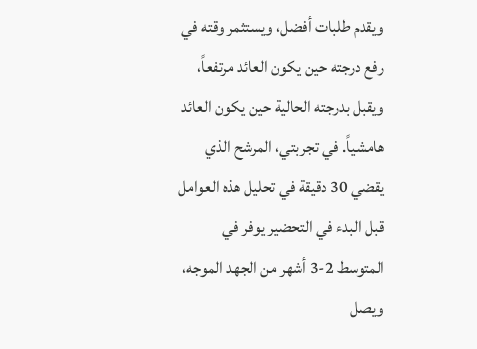ويقدم طلبات أفضل، ويستثمر وقته في رفع درجته حين يكون العائد مرتفعاً، ويقبل بدرجته الحالية حين يكون العائد هامشياً. في تجربتي، المرشح الذي يقضي 30 دقيقة في تحليل هذه العوامل قبل البدء في التحضير يوفر في المتوسط 2-3 أشهر من الجهد الموجه، ويصل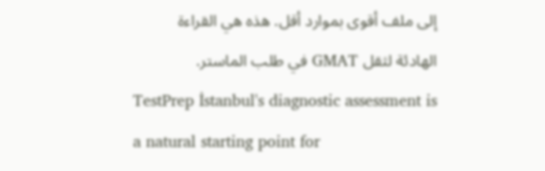إلى ملف أقوى بموارد أقل. هذه هي القراءة الهادئة لثقل GMAT في طلب الماستر.
TestPrep İstanbul's diagnostic assessment is a natural starting point for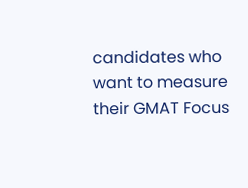candidates who want to measure their GMAT Focus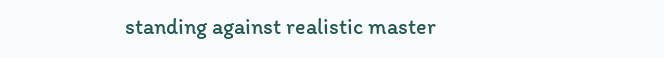standing against realistic master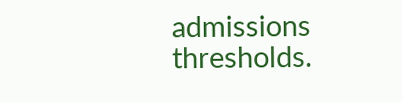admissions thresholds.